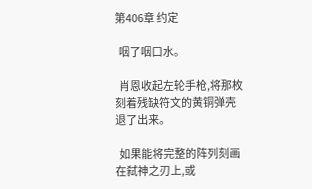第406章 约定

  咽了咽口水。

  肖恩收起左轮手枪,将那枚刻着残缺符文的黄铜弹壳退了出来。

  如果能将完整的阵列刻画在弑神之刃上,或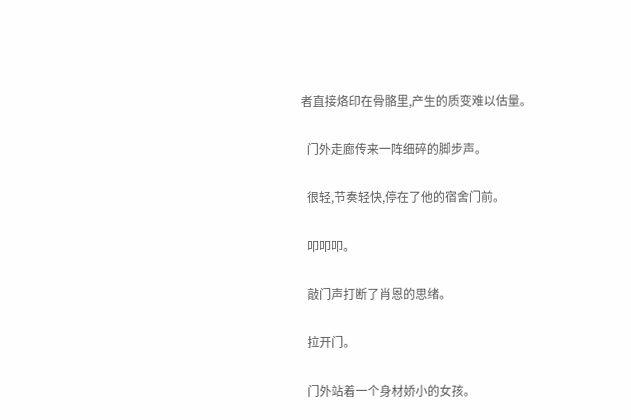者直接烙印在骨骼里,产生的质变难以估量。

  门外走廊传来一阵细碎的脚步声。

  很轻,节奏轻快,停在了他的宿舍门前。

  叩叩叩。

  敲门声打断了肖恩的思绪。

  拉开门。

  门外站着一个身材娇小的女孩。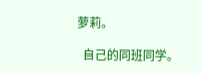萝莉。

  自己的同班同学。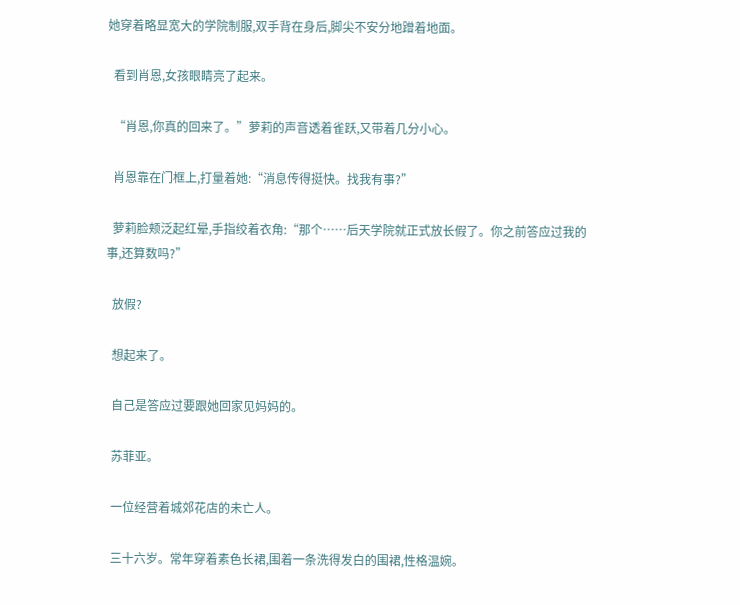她穿着略显宽大的学院制服,双手背在身后,脚尖不安分地蹭着地面。

  看到肖恩,女孩眼睛亮了起来。

  “肖恩,你真的回来了。”萝莉的声音透着雀跃,又带着几分小心。

  肖恩靠在门框上,打量着她:“消息传得挺快。找我有事?”

  萝莉脸颊泛起红晕,手指绞着衣角:“那个……后天学院就正式放长假了。你之前答应过我的事,还算数吗?”

  放假?

  想起来了。

  自己是答应过要跟她回家见妈妈的。

  苏菲亚。

  一位经营着城郊花店的未亡人。

  三十六岁。常年穿着素色长裙,围着一条洗得发白的围裙,性格温婉。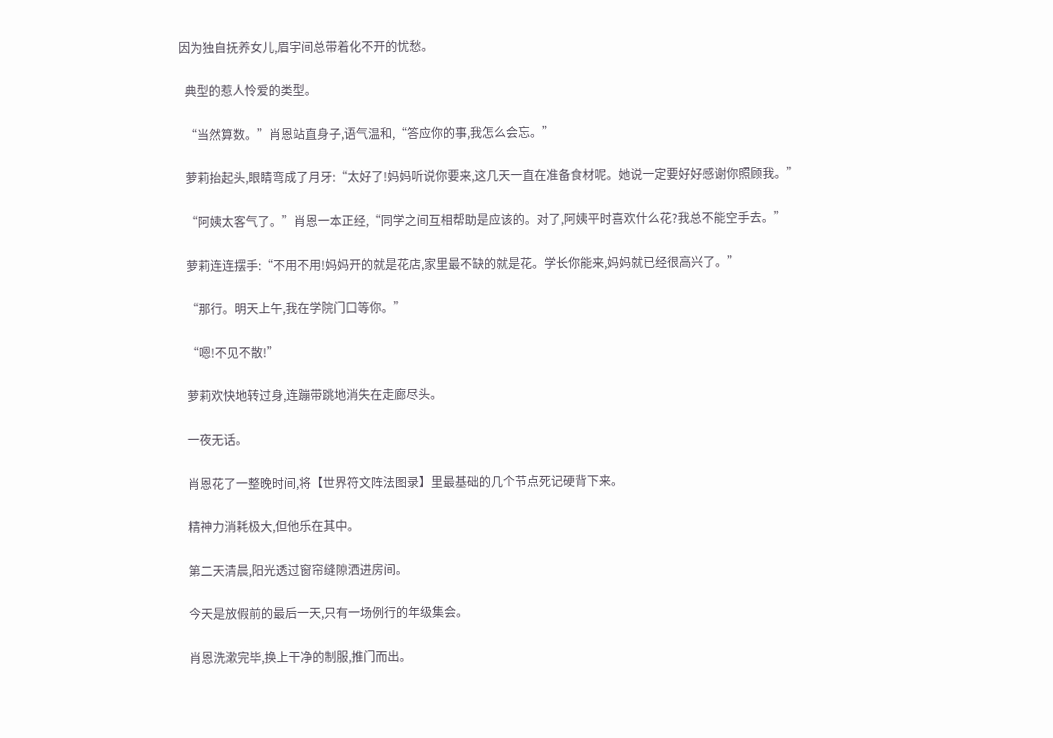因为独自抚养女儿,眉宇间总带着化不开的忧愁。

  典型的惹人怜爱的类型。

  “当然算数。”肖恩站直身子,语气温和,“答应你的事,我怎么会忘。”

  萝莉抬起头,眼睛弯成了月牙:“太好了!妈妈听说你要来,这几天一直在准备食材呢。她说一定要好好感谢你照顾我。”

  “阿姨太客气了。”肖恩一本正经,“同学之间互相帮助是应该的。对了,阿姨平时喜欢什么花?我总不能空手去。”

  萝莉连连摆手:“不用不用!妈妈开的就是花店,家里最不缺的就是花。学长你能来,妈妈就已经很高兴了。”

  “那行。明天上午,我在学院门口等你。”

  “嗯!不见不散!”

  萝莉欢快地转过身,连蹦带跳地消失在走廊尽头。

  一夜无话。

  肖恩花了一整晚时间,将【世界符文阵法图录】里最基础的几个节点死记硬背下来。

  精神力消耗极大,但他乐在其中。

  第二天清晨,阳光透过窗帘缝隙洒进房间。

  今天是放假前的最后一天,只有一场例行的年级集会。

  肖恩洗漱完毕,换上干净的制服,推门而出。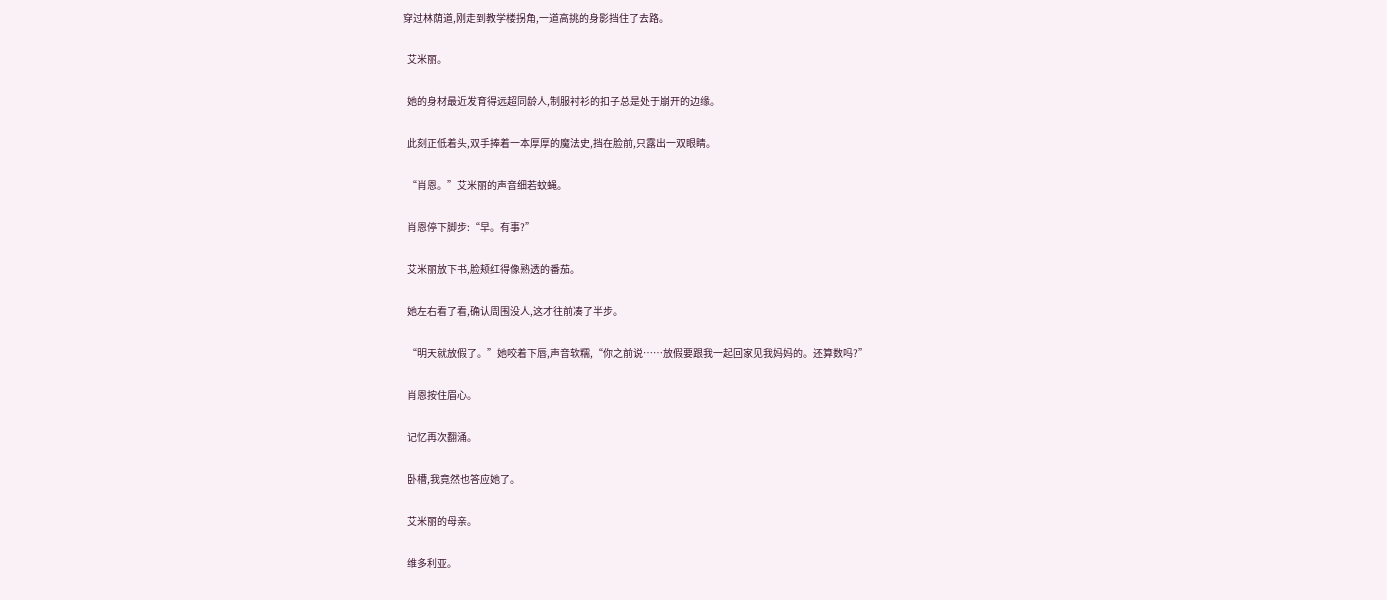穿过林荫道,刚走到教学楼拐角,一道高挑的身影挡住了去路。

  艾米丽。

  她的身材最近发育得远超同龄人,制服衬衫的扣子总是处于崩开的边缘。

  此刻正低着头,双手捧着一本厚厚的魔法史,挡在脸前,只露出一双眼睛。

  “肖恩。”艾米丽的声音细若蚊蝇。

  肖恩停下脚步:“早。有事?”

  艾米丽放下书,脸颊红得像熟透的番茄。

  她左右看了看,确认周围没人,这才往前凑了半步。

  “明天就放假了。”她咬着下唇,声音软糯,“你之前说……放假要跟我一起回家见我妈妈的。还算数吗?”

  肖恩按住眉心。

  记忆再次翻涌。

  卧槽,我竟然也答应她了。

  艾米丽的母亲。

  维多利亚。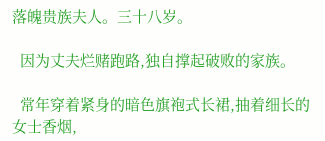落魄贵族夫人。三十八岁。

  因为丈夫烂赌跑路,独自撑起破败的家族。

  常年穿着紧身的暗色旗袍式长裙,抽着细长的女士香烟,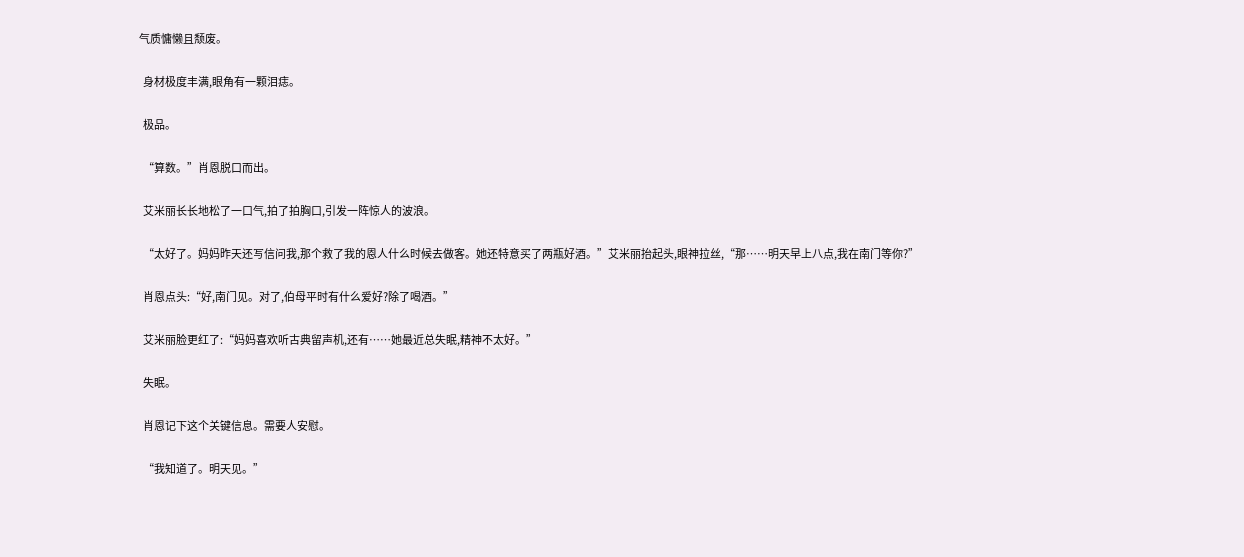气质慵懒且颓废。

  身材极度丰满,眼角有一颗泪痣。

  极品。

  “算数。”肖恩脱口而出。

  艾米丽长长地松了一口气,拍了拍胸口,引发一阵惊人的波浪。

  “太好了。妈妈昨天还写信问我,那个救了我的恩人什么时候去做客。她还特意买了两瓶好酒。”艾米丽抬起头,眼神拉丝,“那……明天早上八点,我在南门等你?”

  肖恩点头:“好,南门见。对了,伯母平时有什么爱好?除了喝酒。”

  艾米丽脸更红了:“妈妈喜欢听古典留声机,还有……她最近总失眠,精神不太好。”

  失眠。

  肖恩记下这个关键信息。需要人安慰。

  “我知道了。明天见。”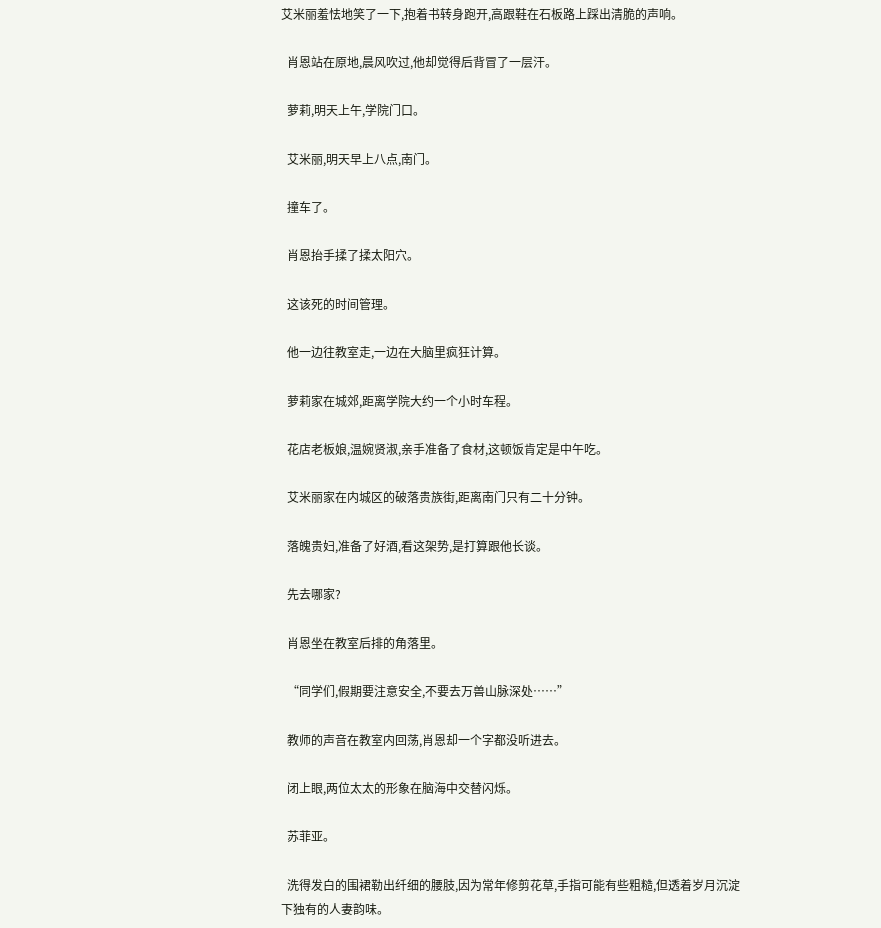艾米丽羞怯地笑了一下,抱着书转身跑开,高跟鞋在石板路上踩出清脆的声响。

  肖恩站在原地,晨风吹过,他却觉得后背冒了一层汗。

  萝莉,明天上午,学院门口。

  艾米丽,明天早上八点,南门。

  撞车了。

  肖恩抬手揉了揉太阳穴。

  这该死的时间管理。

  他一边往教室走,一边在大脑里疯狂计算。

  萝莉家在城郊,距离学院大约一个小时车程。

  花店老板娘,温婉贤淑,亲手准备了食材,这顿饭肯定是中午吃。

  艾米丽家在内城区的破落贵族街,距离南门只有二十分钟。

  落魄贵妇,准备了好酒,看这架势,是打算跟他长谈。

  先去哪家?

  肖恩坐在教室后排的角落里。

  “同学们,假期要注意安全,不要去万兽山脉深处……”

  教师的声音在教室内回荡,肖恩却一个字都没听进去。

  闭上眼,两位太太的形象在脑海中交替闪烁。

  苏菲亚。

  洗得发白的围裙勒出纤细的腰肢,因为常年修剪花草,手指可能有些粗糙,但透着岁月沉淀下独有的人妻韵味。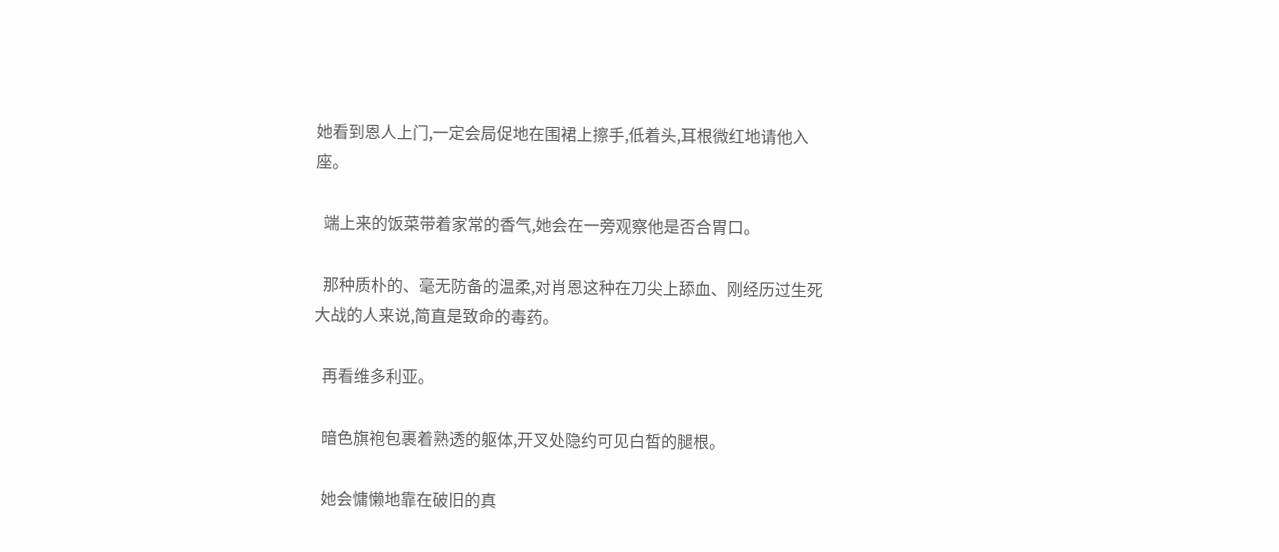她看到恩人上门,一定会局促地在围裙上擦手,低着头,耳根微红地请他入座。

  端上来的饭菜带着家常的香气,她会在一旁观察他是否合胃口。

  那种质朴的、毫无防备的温柔,对肖恩这种在刀尖上舔血、刚经历过生死大战的人来说,简直是致命的毒药。

  再看维多利亚。

  暗色旗袍包裹着熟透的躯体,开叉处隐约可见白皙的腿根。

  她会慵懒地靠在破旧的真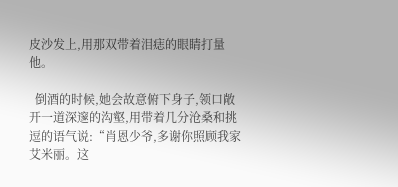皮沙发上,用那双带着泪痣的眼睛打量他。

  倒酒的时候,她会故意俯下身子,领口敞开一道深邃的沟壑,用带着几分沧桑和挑逗的语气说:“肖恩少爷,多谢你照顾我家艾米丽。这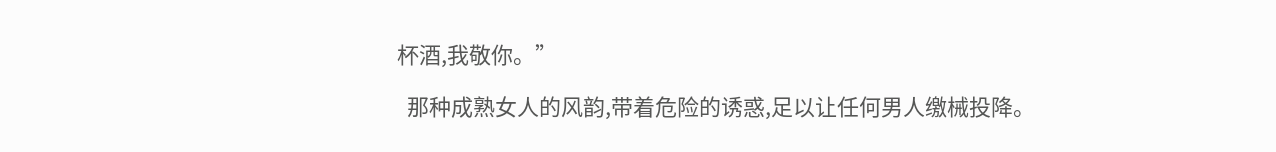杯酒,我敬你。”

  那种成熟女人的风韵,带着危险的诱惑,足以让任何男人缴械投降。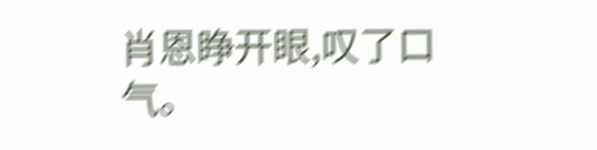肖恩睁开眼,叹了口气。